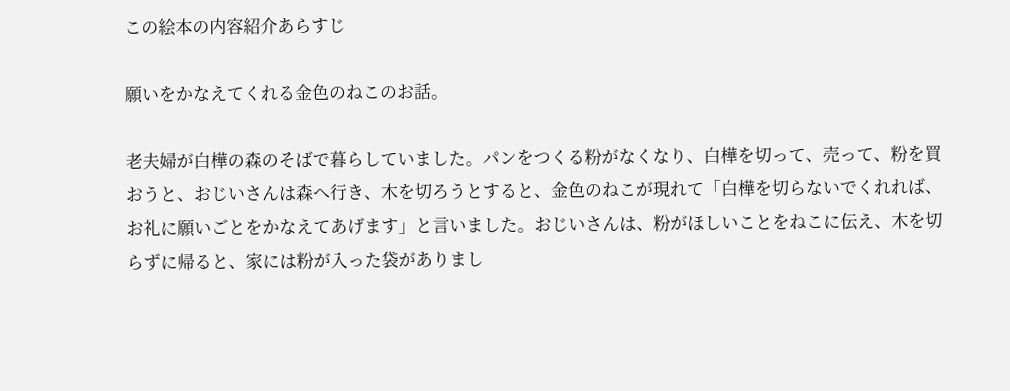この絵本の内容紹介あらすじ

願いをかなえてくれる金色のねこのお話。

老夫婦が白樺の森のそばで暮らしていました。パンをつくる粉がなくなり、白樺を切って、売って、粉を買おうと、おじいさんは森へ行き、木を切ろうとすると、金色のねこが現れて「白樺を切らないでくれれば、お礼に願いごとをかなえてあげます」と言いました。おじいさんは、粉がほしいことをねこに伝え、木を切らずに帰ると、家には粉が入った袋がありまし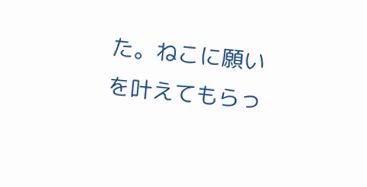た。ねこに願いを叶えてもらっ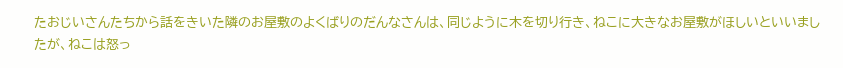たおじいさんたちから話をきいた隣のお屋敷のよくばりのだんなさんは、同じように木を切り行き、ねこに大きなお屋敷がほしいといいましたが、ねこは怒っ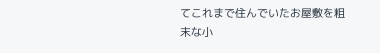てこれまで住んでいたお屋敷を粗末な小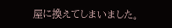屋に換えてしまいました。